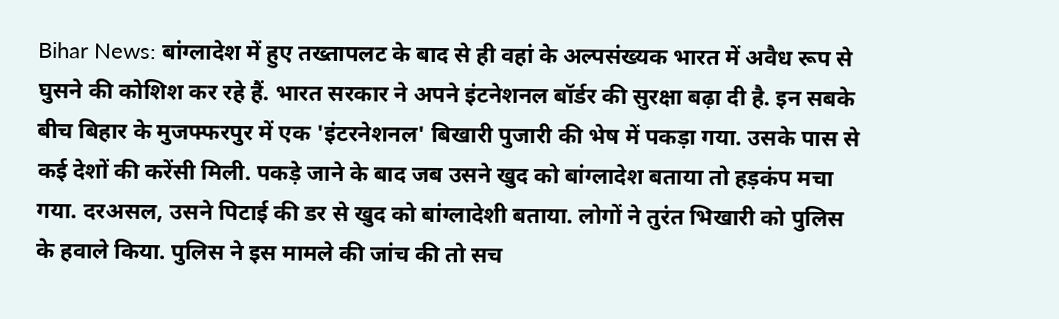Bihar News: बांग्लादेश में हुए तख्तापलट के बाद से ही वहां के अल्पसंख्यक भारत में अवैध रूप से घुसने की कोशिश कर रहे हैं. भारत सरकार ने अपने इंटनेशनल बॉर्डर की सुरक्षा बढ़ा दी है. इन सबके बीच बिहार के मुजफ्फरपुर में एक 'इंटरनेशनल' बिखारी पुजारी की भेष में पकड़ा गया. उसके पास से कई देशों की करेंसी मिली. पकड़े जाने के बाद जब उसने खुद को बांग्लादेश बताया तो हड़कंप मचा गया. दरअसल, उसने पिटाई की डर से खुद को बांग्लादेशी बताया. लोगों ने तुरंत भिखारी को पुलिस के हवाले किया. पुलिस ने इस मामले की जांच की तो सच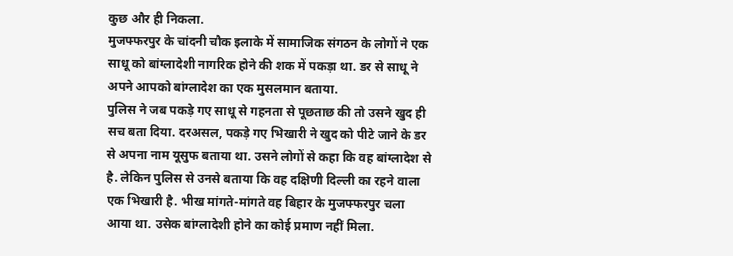कुछ और ही निकला.
मुजफ्फरपुर के चांदनी चौक इलाके में सामाजिक संगठन के लोगों ने एक साधू को बांग्लादेशी नागरिक होने की शक में पकड़ा था. डर से साधू ने अपने आपको बांग्लादेश का एक मुसलमान बताया.
पुलिस ने जब पकड़े गए साधू से गहनता से पूछताछ की तो उसने खुद ही सच बता दिया. दरअसल, पकड़े गए भिखारी ने खुद को पीटे जाने के डर से अपना नाम यूसुफ बताया था. उसने लोगों से कहा कि वह बांग्लादेश से है. लेकिन पुलिस से उनसे बताया कि वह दक्षिणी दिल्ली का रहने वाला एक भिखारी है. भीख मांगते-मांगते वह बिहार के मुजफ्फरपुर चला आया था. उसेक बांग्लादेशी होने का कोई प्रमाण नहीं मिला.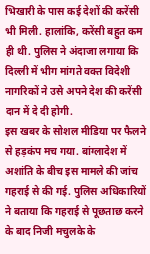भिखारी के पास कई देशों की करेंसी भी मिली. हालांकि, करेंसी बहुत कम ही थी. पुलिस ने अंदाजा लगाया कि दिल्ली में भीग मांगते वक्त विदेशी नागरिकों ने उसे अपने देश की करेंसी दान में दे दी होगी.
इस खबर के सोशल मीडिया पर फैलने से हड़कंप मच गया. बांग्लादेश में अशांति के बीच इस मामले की जांच गहराई से की गई. पुलिस अधिकारियों ने बताया कि गहराई से पूछताछ करने के बाद निजी मचुलके के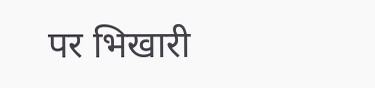पर भिखारी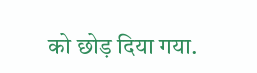को छोड़ दिया गया.